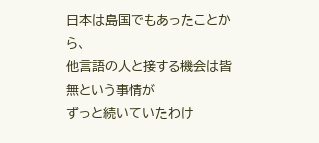日本は島国でもあったことから、
他言語の人と接する機会は皆無という事情が
ずっと続いていたわけ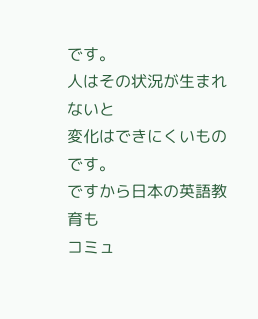です。
人はその状況が生まれないと
変化はできにくいものです。
ですから日本の英語教育も
コミュ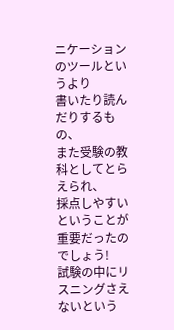ニケーションのツールというより
書いたり読んだりするもの、
また受験の教科としてとらえられ、
採点しやすいということが重要だったのでしょう!
試験の中にリスニングさえないという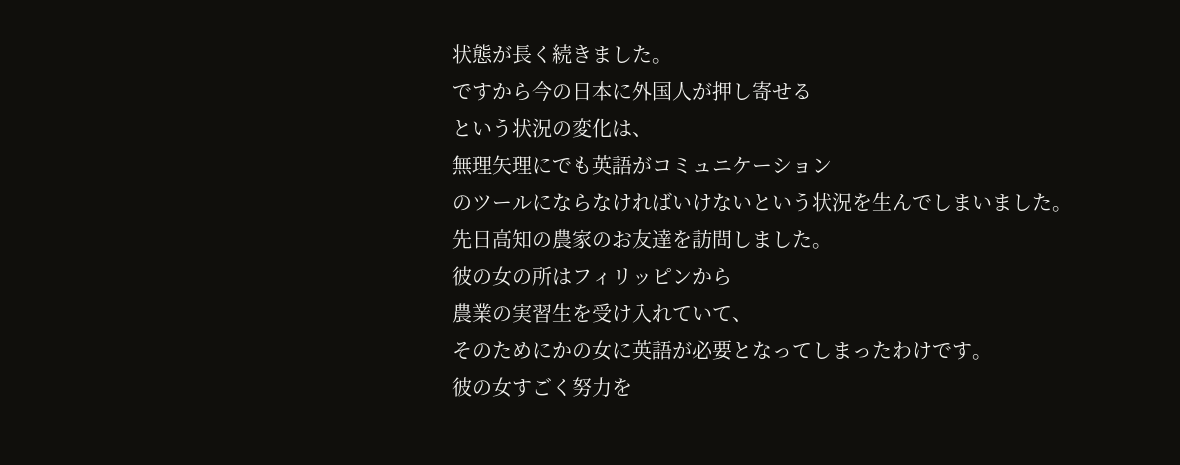状態が長く続きました。
ですから今の日本に外国人が押し寄せる
という状況の変化は、
無理矢理にでも英語がコミュニケーション
のツールにならなければいけないという状況を生んでしまいました。
先日高知の農家のお友達を訪問しました。
彼の女の所はフィリッピンから
農業の実習生を受け入れていて、
そのためにかの女に英語が必要となってしまったわけです。
彼の女すごく努力を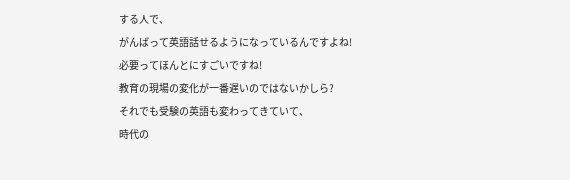する人で、
がんばって英語話せるようになっているんですよね!
必要ってほんとにすごいですね!
教育の現場の変化が一番遅いのではないかしら?
それでも受験の英語も変わってきていて、
時代の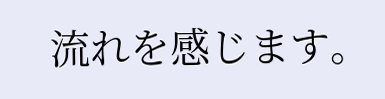流れを感じます。